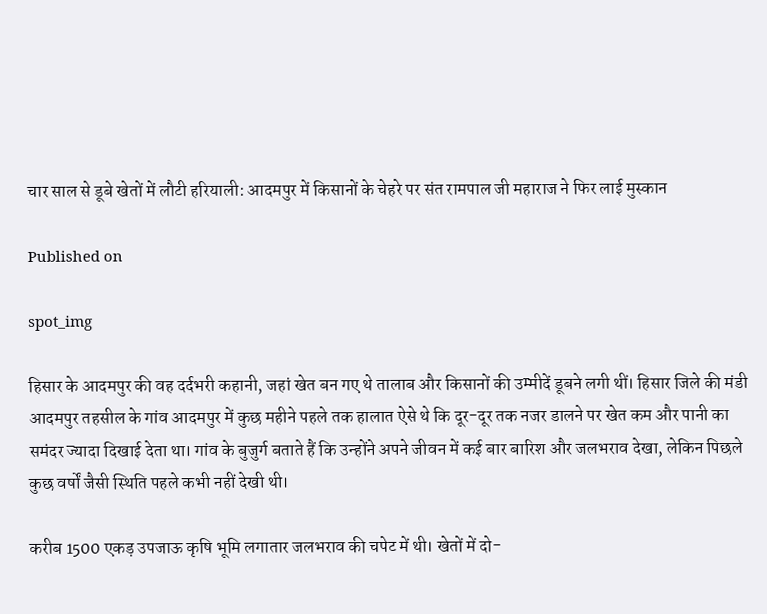चार साल से डूबे खेतों में लौटी हरियाली: आदमपुर में किसानों के चेहरे पर संत रामपाल जी महाराज ने फिर लाई मुस्कान

Published on

spot_img

हिसार के आदमपुर की वह दर्दभरी कहानी, जहां खेत बन गए थे तालाब और किसानों की उम्मीदें डूबने लगी थीं। हिसार जिले की मंडी आदमपुर तहसील के गांव आदमपुर में कुछ महीने पहले तक हालात ऐसे थे कि दूर-दूर तक नजर डालने पर खेत कम और पानी का समंदर ज्यादा दिखाई देता था। गांव के बुजुर्ग बताते हैं कि उन्होंने अपने जीवन में कई बार बारिश और जलभराव देखा, लेकिन पिछले कुछ वर्षों जैसी स्थिति पहले कभी नहीं देखी थी।

करीब 1500 एकड़ उपजाऊ कृषि भूमि लगातार जलभराव की चपेट में थी। खेतों में दो-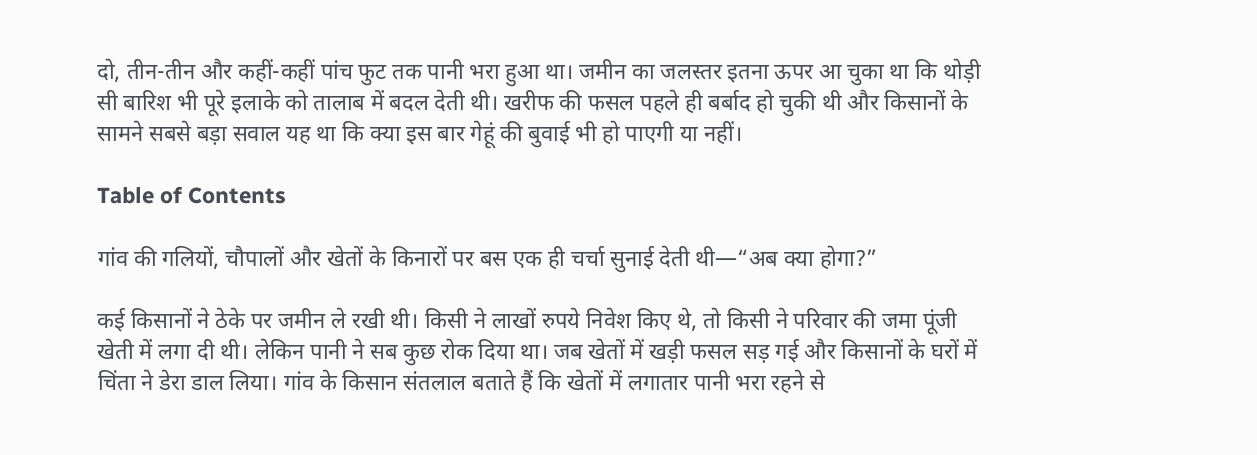दो, तीन-तीन और कहीं-कहीं पांच फुट तक पानी भरा हुआ था। जमीन का जलस्तर इतना ऊपर आ चुका था कि थोड़ी सी बारिश भी पूरे इलाके को तालाब में बदल देती थी। खरीफ की फसल पहले ही बर्बाद हो चुकी थी और किसानों के सामने सबसे बड़ा सवाल यह था कि क्या इस बार गेहूं की बुवाई भी हो पाएगी या नहीं।

Table of Contents

गांव की गलियों, चौपालों और खेतों के किनारों पर बस एक ही चर्चा सुनाई देती थी—“अब क्या होगा?”

कई किसानों ने ठेके पर जमीन ले रखी थी। किसी ने लाखों रुपये निवेश किए थे, तो किसी ने परिवार की जमा पूंजी खेती में लगा दी थी। लेकिन पानी ने सब कुछ रोक दिया था। जब खेतों में खड़ी फसल सड़ गई और किसानों के घरों में चिंता ने डेरा डाल लिया। गांव के किसान संतलाल बताते हैं कि खेतों में लगातार पानी भरा रहने से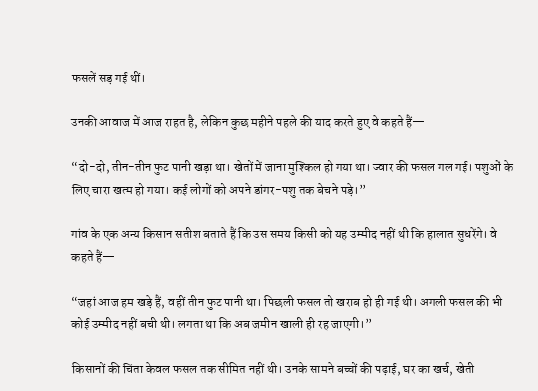फसलें सड़ गई थीं।

उनकी आवाज में आज राहत है, लेकिन कुछ महीने पहले की याद करते हुए वे कहते हैं—

“दो-दो, तीन-तीन फुट पानी खड़ा था। खेतों में जाना मुश्किल हो गया था। ज्वार की फसल गल गई। पशुओं के लिए चारा खत्म हो गया। कई लोगों को अपने डांगर-पशु तक बेचने पड़े।”

गांव के एक अन्य किसान सतीश बताते हैं कि उस समय किसी को यह उम्मीद नहीं थी कि हालात सुधरेंगे। वे कहते हैं—

“जहां आज हम खड़े हैं, वहीं तीन फुट पानी था। पिछली फसल तो खराब हो ही गई थी। अगली फसल की भी कोई उम्मीद नहीं बची थी। लगता था कि अब जमीन खाली ही रह जाएगी।”

किसानों की चिंता केवल फसल तक सीमित नहीं थी। उनके सामने बच्चों की पढ़ाई, घर का खर्च, खेती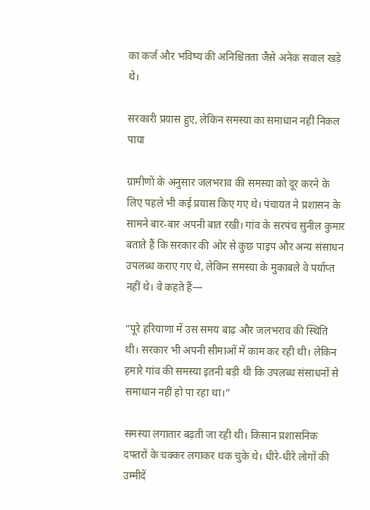का कर्ज और भविष्य की अनिश्चितता जैसे अनेक सवाल खड़े थे।

सरकारी प्रयास हुए, लेकिन समस्या का समाधान नहीं निकल पाया

ग्रामीणों के अनुसार जलभराव की समस्या को दूर करने के लिए पहले भी कई प्रयास किए गए थे। पंचायत ने प्रशासन के सामने बार-बार अपनी बात रखी। गांव के सरपंच सुनील कुमार बताते हैं कि सरकार की ओर से कुछ पाइप और अन्य संसाधन उपलब्ध कराए गए थे, लेकिन समस्या के मुकाबले वे पर्याप्त नहीं थे। वे कहते हैं—

“पूरे हरियाणा में उस समय बाढ़ और जलभराव की स्थिति थी। सरकार भी अपनी सीमाओं में काम कर रही थी। लेकिन हमारे गांव की समस्या इतनी बड़ी थी कि उपलब्ध संसाधनों से समाधान नहीं हो पा रहा था।”

समस्या लगातार बढ़ती जा रही थी। किसान प्रशासनिक दफ्तरों के चक्कर लगाकर थक चुके थे। धीरे-धीरे लोगों की उम्मीदें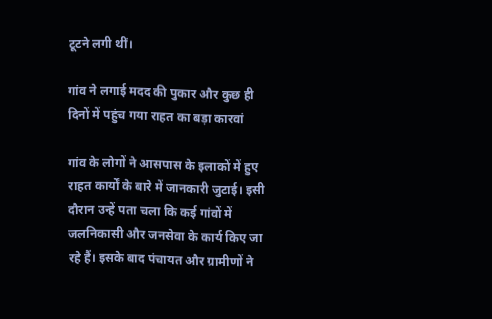टूटने लगी थीं।

गांव ने लगाई मदद की पुकार और कुछ ही दिनों में पहुंच गया राहत का बड़ा कारवां

गांव के लोगों ने आसपास के इलाकों में हुए राहत कार्यों के बारे में जानकारी जुटाई। इसी दौरान उन्हें पता चला कि कई गांवों में जलनिकासी और जनसेवा के कार्य किए जा रहे हैं। इसके बाद पंचायत और ग्रामीणों ने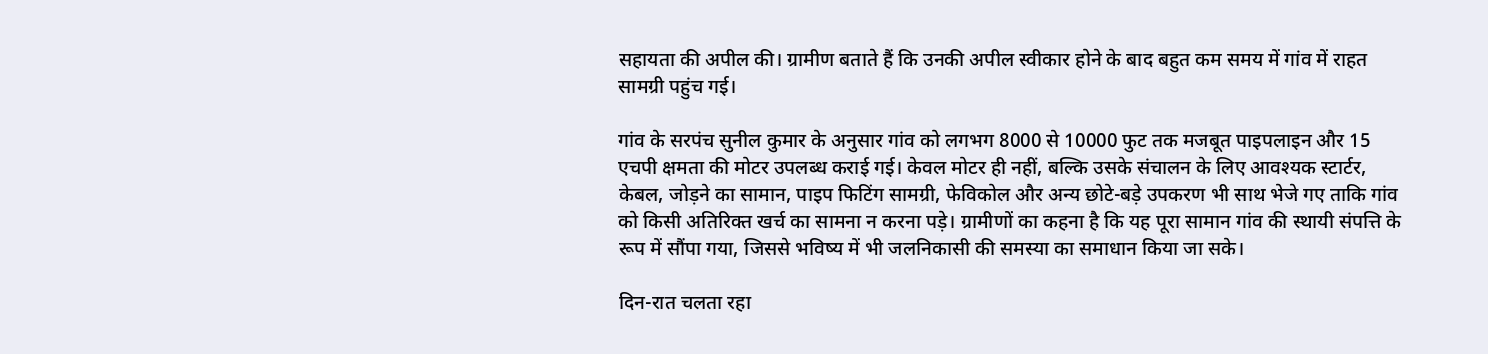सहायता की अपील की। ग्रामीण बताते हैं कि उनकी अपील स्वीकार होने के बाद बहुत कम समय में गांव में राहत सामग्री पहुंच गई।

गांव के सरपंच सुनील कुमार के अनुसार गांव को लगभग 8000 से 10000 फुट तक मजबूत पाइपलाइन और 15 एचपी क्षमता की मोटर उपलब्ध कराई गई। केवल मोटर ही नहीं, बल्कि उसके संचालन के लिए आवश्यक स्टार्टर, केबल, जोड़ने का सामान, पाइप फिटिंग सामग्री, फेविकोल और अन्य छोटे-बड़े उपकरण भी साथ भेजे गए ताकि गांव को किसी अतिरिक्त खर्च का सामना न करना पड़े। ग्रामीणों का कहना है कि यह पूरा सामान गांव की स्थायी संपत्ति के रूप में सौंपा गया, जिससे भविष्य में भी जलनिकासी की समस्या का समाधान किया जा सके।

दिन-रात चलता रहा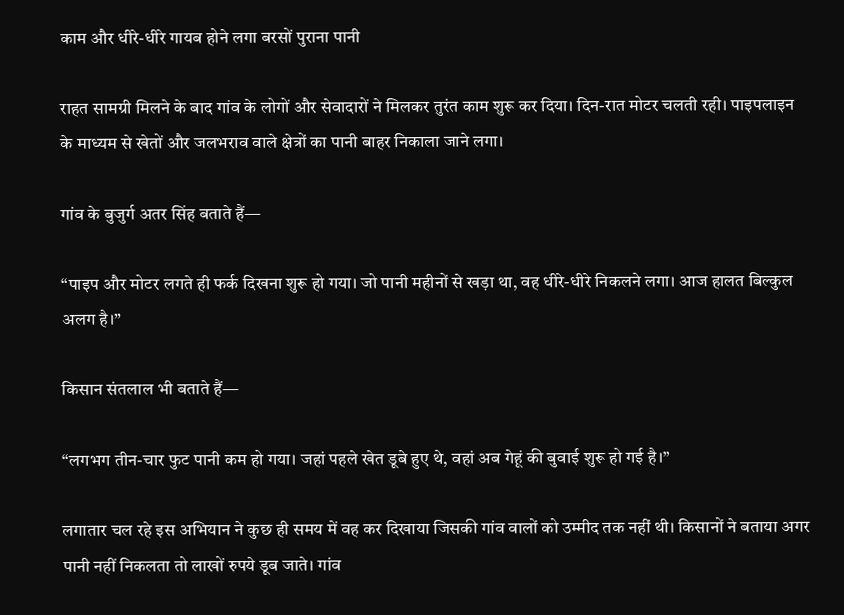काम और धीरे-धीरे गायब होने लगा बरसों पुराना पानी

राहत सामग्री मिलने के बाद गांव के लोगों और सेवादारों ने मिलकर तुरंत काम शुरू कर दिया। दिन-रात मोटर चलती रही। पाइपलाइन के माध्यम से खेतों और जलभराव वाले क्षेत्रों का पानी बाहर निकाला जाने लगा।

गांव के बुजुर्ग अतर सिंह बताते हैं—

“पाइप और मोटर लगते ही फर्क दिखना शुरू हो गया। जो पानी महीनों से खड़ा था, वह धीरे-धीरे निकलने लगा। आज हालत बिल्कुल अलग है।”

किसान संतलाल भी बताते हैं—

“लगभग तीन-चार फुट पानी कम हो गया। जहां पहले खेत डूबे हुए थे, वहां अब गेहूं की बुवाई शुरू हो गई है।”

लगातार चल रहे इस अभियान ने कुछ ही समय में वह कर दिखाया जिसकी गांव वालों को उम्मीद तक नहीं थी। किसानों ने बताया अगर पानी नहीं निकलता तो लाखों रुपये डूब जाते। गांव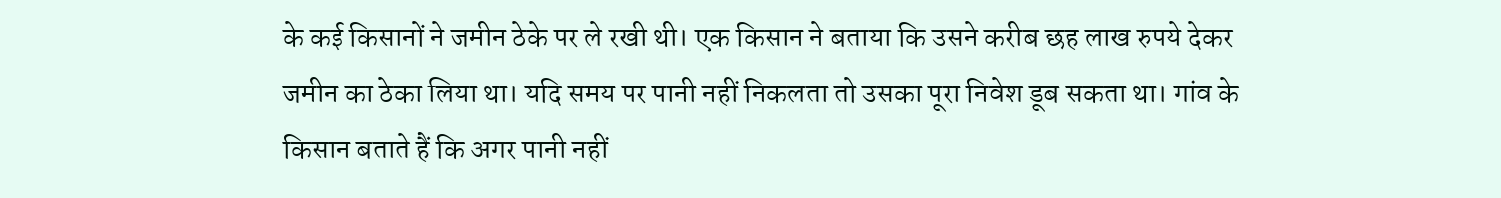के कई किसानों ने जमीन ठेके पर ले रखी थी। एक किसान ने बताया कि उसने करीब छह लाख रुपये देकर जमीन का ठेका लिया था। यदि समय पर पानी नहीं निकलता तो उसका पूरा निवेश डूब सकता था। गांव के किसान बताते हैं कि अगर पानी नहीं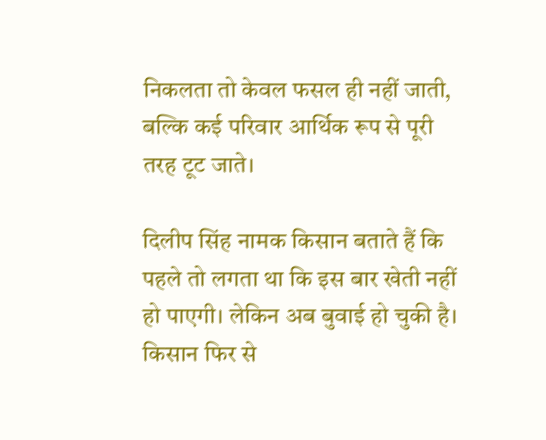निकलता तो केवल फसल ही नहीं जाती, बल्कि कई परिवार आर्थिक रूप से पूरी तरह टूट जाते।

दिलीप सिंह नामक किसान बताते हैं कि पहले तो लगता था कि इस बार खेती नहीं हो पाएगी। लेकिन अब बुवाई हो चुकी है। किसान फिर से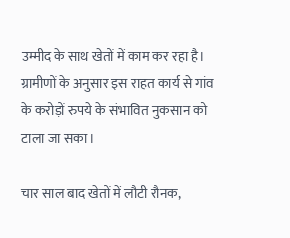उम्मीद के साथ खेतों में काम कर रहा है। ग्रामीणों के अनुसार इस राहत कार्य से गांव के करोड़ों रुपये के संभावित नुकसान को टाला जा सका।

चार साल बाद खेतों में लौटी रौनक,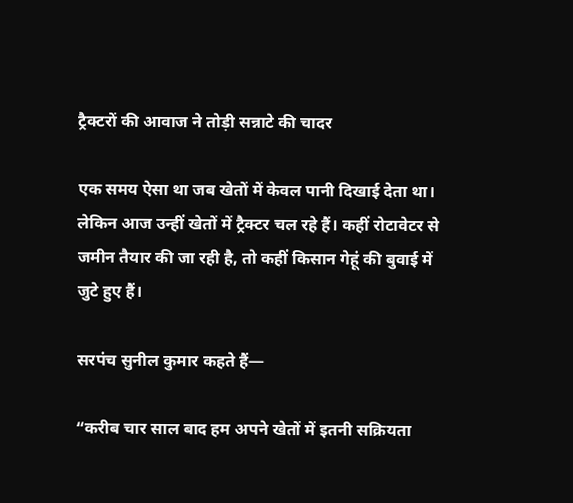ट्रैक्टरों की आवाज ने तोड़ी सन्नाटे की चादर

एक समय ऐसा था जब खेतों में केवल पानी दिखाई देता था। लेकिन आज उन्हीं खेतों में ट्रैक्टर चल रहे हैं। कहीं रोटावेटर से जमीन तैयार की जा रही है, तो कहीं किसान गेहूं की बुवाई में जुटे हुए हैं।

सरपंच सुनील कुमार कहते हैं—

“करीब चार साल बाद हम अपने खेतों में इतनी सक्रियता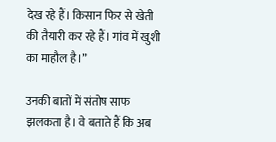देख रहे हैं। किसान फिर से खेती की तैयारी कर रहे हैं। गांव में खुशी का माहौल है।”

उनकी बातों में संतोष साफ झलकता है। वे बताते हैं कि अब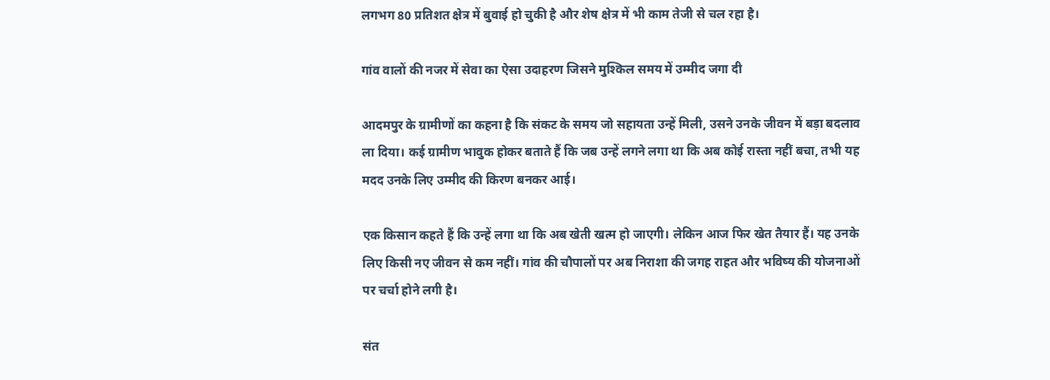लगभग 80 प्रतिशत क्षेत्र में बुवाई हो चुकी है और शेष क्षेत्र में भी काम तेजी से चल रहा है।

गांव वालों की नजर में सेवा का ऐसा उदाहरण जिसने मुश्किल समय में उम्मीद जगा दी

आदमपुर के ग्रामीणों का कहना है कि संकट के समय जो सहायता उन्हें मिली, उसने उनके जीवन में बड़ा बदलाव ला दिया। कई ग्रामीण भावुक होकर बताते हैं कि जब उन्हें लगने लगा था कि अब कोई रास्ता नहीं बचा, तभी यह मदद उनके लिए उम्मीद की किरण बनकर आई।

एक किसान कहते हैं कि उन्हें लगा था कि अब खेती खत्म हो जाएगी। लेकिन आज फिर खेत तैयार हैं। यह उनके लिए किसी नए जीवन से कम नहीं। गांव की चौपालों पर अब निराशा की जगह राहत और भविष्य की योजनाओं पर चर्चा होने लगी है।

संत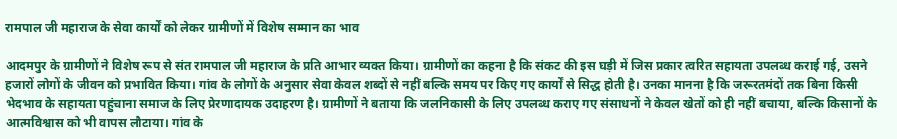रामपाल जी महाराज के सेवा कार्यों को लेकर ग्रामीणों में विशेष सम्मान का भाव

आदमपुर के ग्रामीणों ने विशेष रूप से संत रामपाल जी महाराज के प्रति आभार व्यक्त किया। ग्रामीणों का कहना है कि संकट की इस घड़ी में जिस प्रकार त्वरित सहायता उपलब्ध कराई गई, उसने हजारों लोगों के जीवन को प्रभावित किया। गांव के लोगों के अनुसार सेवा केवल शब्दों से नहीं बल्कि समय पर किए गए कार्यों से सिद्ध होती है। उनका मानना है कि जरूरतमंदों तक बिना किसी भेदभाव के सहायता पहुंचाना समाज के लिए प्रेरणादायक उदाहरण है। ग्रामीणों ने बताया कि जलनिकासी के लिए उपलब्ध कराए गए संसाधनों ने केवल खेतों को ही नहीं बचाया, बल्कि किसानों के आत्मविश्वास को भी वापस लौटाया। गांव के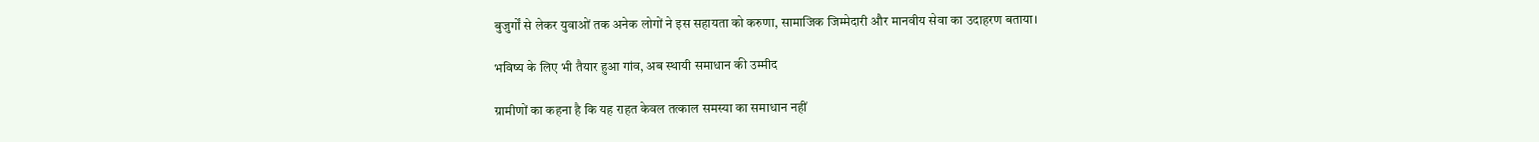बुजुर्गों से लेकर युवाओं तक अनेक लोगों ने इस सहायता को करुणा, सामाजिक जिम्मेदारी और मानवीय सेवा का उदाहरण बताया।

भविष्य के लिए भी तैयार हुआ गांव, अब स्थायी समाधान की उम्मीद

ग्रामीणों का कहना है कि यह राहत केवल तत्काल समस्या का समाधान नहीं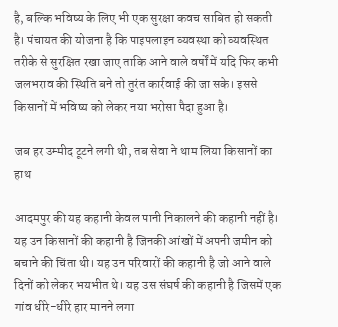है, बल्कि भविष्य के लिए भी एक सुरक्षा कवच साबित हो सकती है। पंचायत की योजना है कि पाइपलाइन व्यवस्था को व्यवस्थित तरीके से सुरक्षित रखा जाए ताकि आने वाले वर्षों में यदि फिर कभी जलभराव की स्थिति बने तो तुरंत कार्रवाई की जा सके। इससे किसानों में भविष्य को लेकर नया भरोसा पैदा हुआ है।

जब हर उम्मीद टूटने लगी थी, तब सेवा ने थाम लिया किसानों का हाथ

आदमपुर की यह कहानी केवल पानी निकालने की कहानी नहीं है। यह उन किसानों की कहानी है जिनकी आंखों में अपनी जमीन को बचाने की चिंता थी। यह उन परिवारों की कहानी है जो आने वाले दिनों को लेकर भयभीत थे। यह उस संघर्ष की कहानी है जिसमें एक गांव धीरे-धीरे हार मानने लगा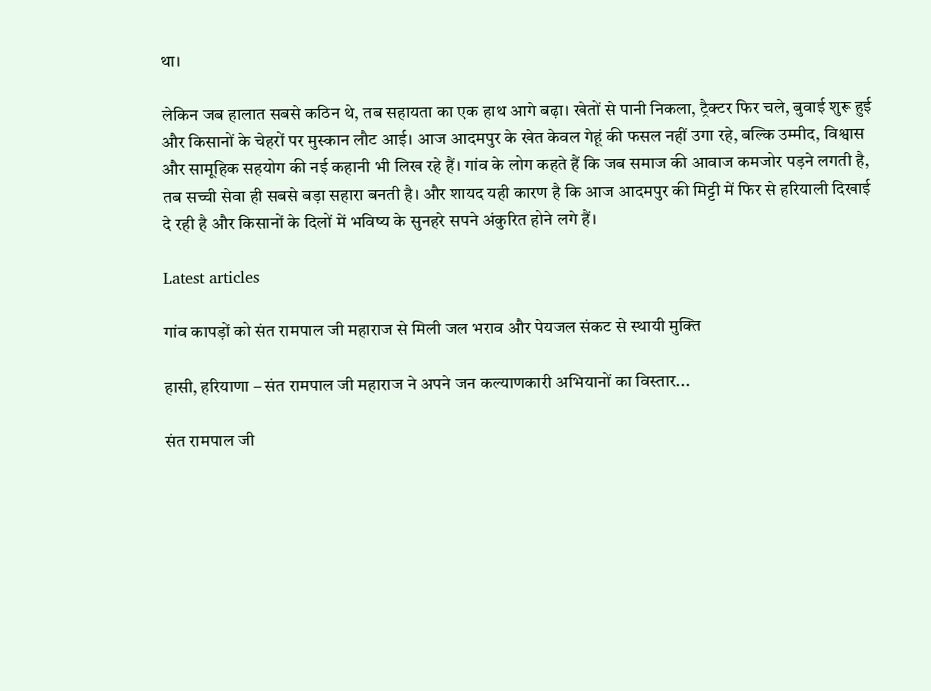था।

लेकिन जब हालात सबसे कठिन थे, तब सहायता का एक हाथ आगे बढ़ा। खेतों से पानी निकला, ट्रैक्टर फिर चले, बुवाई शुरू हुई और किसानों के चेहरों पर मुस्कान लौट आई। आज आदमपुर के खेत केवल गेहूं की फसल नहीं उगा रहे, बल्कि उम्मीद, विश्वास और सामूहिक सहयोग की नई कहानी भी लिख रहे हैं। गांव के लोग कहते हैं कि जब समाज की आवाज कमजोर पड़ने लगती है, तब सच्ची सेवा ही सबसे बड़ा सहारा बनती है। और शायद यही कारण है कि आज आदमपुर की मिट्टी में फिर से हरियाली दिखाई दे रही है और किसानों के दिलों में भविष्य के सुनहरे सपने अंकुरित होने लगे हैं।

Latest articles

गांव कापड़ों को संत रामपाल जी महाराज से मिली जल भराव और पेयजल संकट से स्थायी मुक्ति

हासी, हरियाणा – संत रामपाल जी महाराज ने अपने जन कल्याणकारी अभियानों का विस्तार...

संत रामपाल जी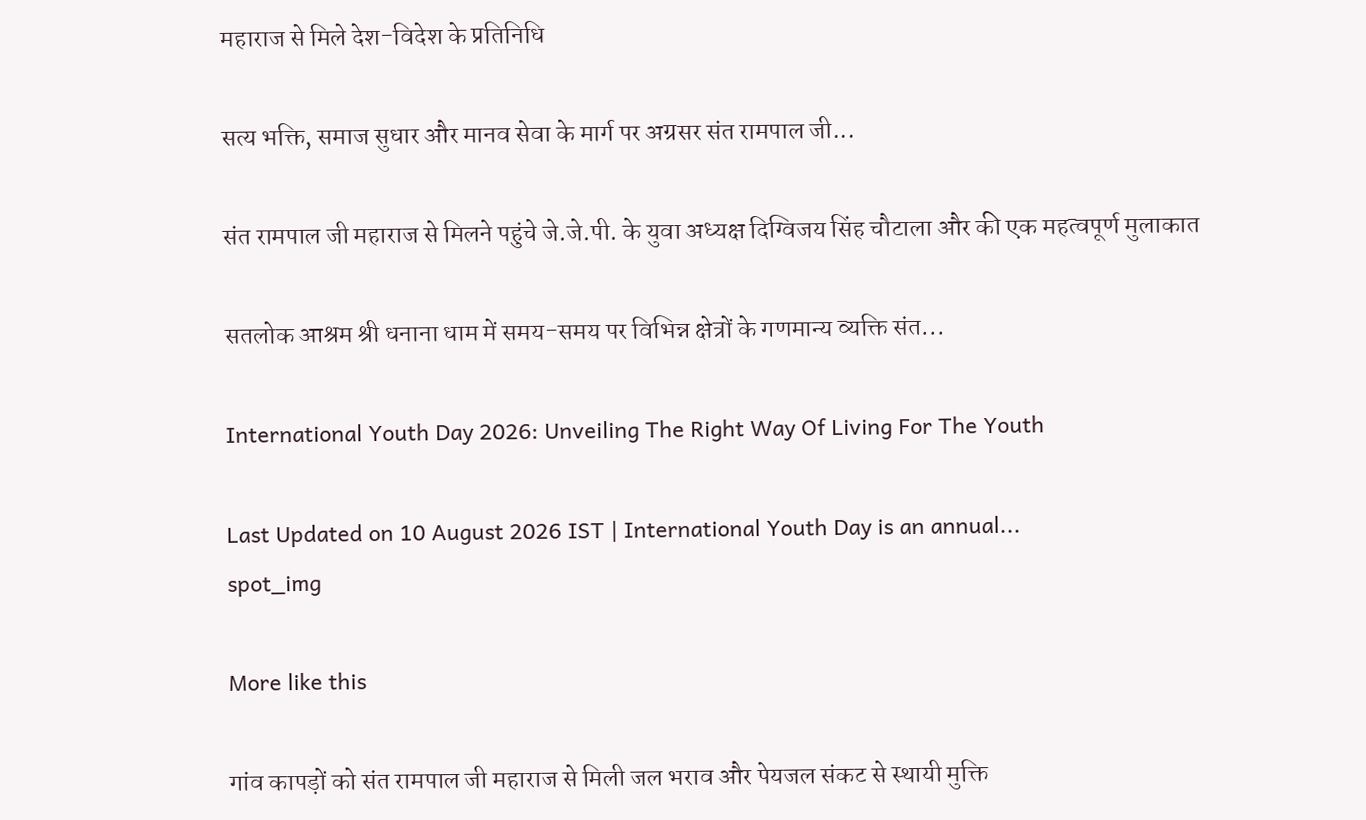महाराज से मिले देश-विदेश के प्रतिनिधि

सत्य भक्ति, समाज सुधार और मानव सेवा के मार्ग पर अग्रसर संत रामपाल जी...

संत रामपाल जी महाराज से मिलने पहुंचे जे.जे.पी. के युवा अध्यक्ष दिग्विजय सिंह चौटाला और की एक महत्वपूर्ण मुलाकात

सतलोक आश्रम श्री धनाना धाम में समय-समय पर विभिन्न क्षेत्रों के गणमान्य व्यक्ति संत...

International Youth Day 2026: Unveiling The Right Way Of Living For The Youth

Last Updated on 10 August 2026 IST | International Youth Day is an annual...
spot_img

More like this

गांव कापड़ों को संत रामपाल जी महाराज से मिली जल भराव और पेयजल संकट से स्थायी मुक्ति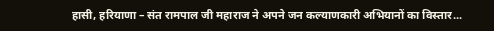हासी, हरियाणा – संत रामपाल जी महाराज ने अपने जन कल्याणकारी अभियानों का विस्तार...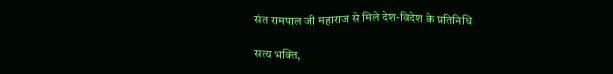संत रामपाल जी महाराज से मिले देश-विदेश के प्रतिनिधि

सत्य भक्ति,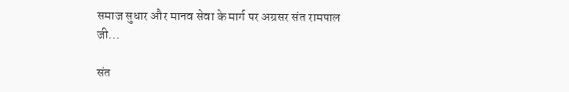समाज सुधार और मानव सेवा के मार्ग पर अग्रसर संत रामपाल जी...

संत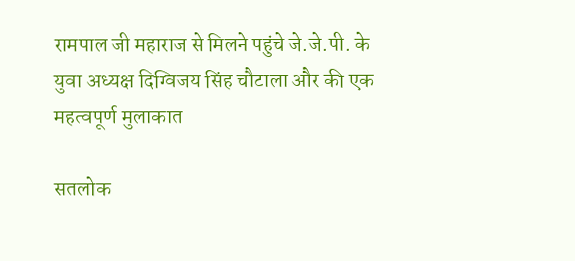रामपाल जी महाराज से मिलने पहुंचे जे.जे.पी. के युवा अध्यक्ष दिग्विजय सिंह चौटाला और की एक महत्वपूर्ण मुलाकात

सतलोक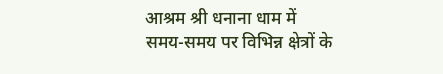आश्रम श्री धनाना धाम में समय-समय पर विभिन्न क्षेत्रों के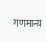गणमान्य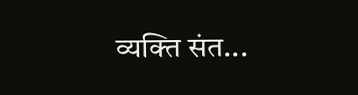व्यक्ति संत...